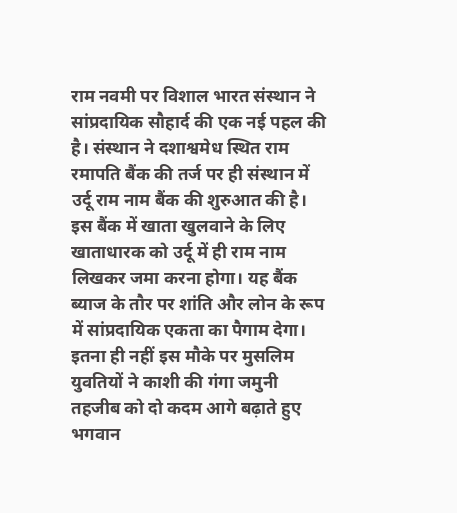राम नवमी पर विशाल भारत संस्थान ने सांप्रदायिक सौहार्द की एक नई पहल की है। संस्थान ने दशाश्वमेध स्थित राम रमापति बैंक की तर्ज पर ही संस्थान में उर्दू राम नाम बैंक की शुरुआत की है।
इस बैंक में खाता खुलवाने के लिए खाताधारक को उर्दू में ही राम नाम लिखकर जमा करना होगा। यह बैंक ब्याज के तौर पर शांति और लोन के रूप में सांप्रदायिक एकता का पैगाम देगा।
इतना ही नहीं इस मौके पर मुसलिम युवतियों ने काशी की गंगा जमुनी तहजीब को दो कदम आगे बढ़ाते हुए भगवान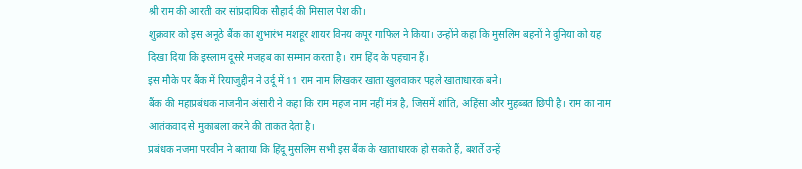श्री राम की आरती कर सांप्रदायिक सौहार्द की मिसाल पेश की।
शुक्रवार को इस अनूठे बैंक का शुभारंभ मशहूर शायर विनय कपूर गाफिल ने किया। उन्होंने कहा कि मुसलिम बहनों ने दुनिया को यह दिखा दिया कि इस्लाम दूसरे मजहब का सम्मान करता है। राम हिंद के पहचान हैं।
इस मौके पर बैंक में रियाजुद्दीन ने उर्दू में 11 राम नाम लिखकर खाता खुलवाकर पहले खाताधारक बने।
बैंक की महाप्रबंधक नाजनीन अंसारी ने कहा कि राम महज नाम नहीं मंत्र है, जिसमें शांति, अहिंसा और मुहब्बत छिपी है। राम का नाम आतंकवाद से मुकाबला करने की ताकत देता है।
प्रबंधक नजमा परवीन ने बताया कि हिंदू मुसलिम सभी इस बैंक के खाताधारक हो सकते हैं, बशर्ते उन्हें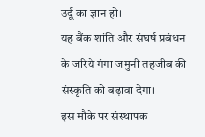उर्दू का ज्ञान हो।
यह बैंक शांति और संघर्ष प्रबंधन के जरिये गंगा जमुनी तहजीब की संस्कृति को बढ़ावा देगा।
इस मौके पर संस्थापक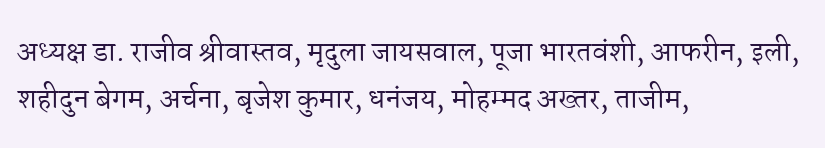अध्यक्ष डा. राजीव श्रीवास्तव, मृदुला जायसवाल, पूजा भारतवंशी, आफरीन, इली, शहीदुन बेगम, अर्चना, बृजेश कुमार, धनंजय, मोहम्मद अख्तर, ताजीम,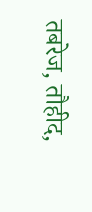तबरेज, तौहीद,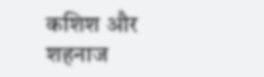कशिश और शहनाज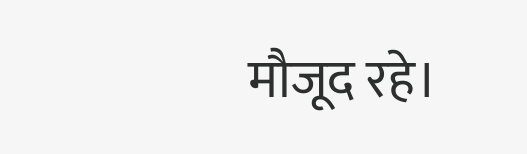मौजूद रहे।